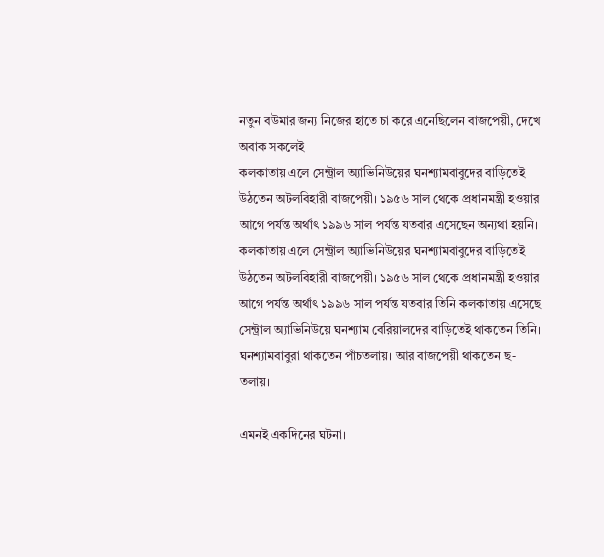নতুন বউমার জন্য নিজের হাতে চা করে এনেছিলেন বাজপেয়ী, দেখে অবাক সকলেই
কলকাতায় এলে সেন্ট্রাল অ্যাভিনিউয়ের ঘনশ্যামবাবুদের বাড়িতেই উঠতেন অটলবিহারী বাজপেয়ী। ১৯৫৬ সাল থেকে প্রধানমন্ত্রী হওয়ার আগে পর্যন্ত অর্থাৎ ১৯৯৬ সাল পর্যন্ত যতবার এসেছেন অন্যথা হয়নি।
কলকাতায় এলে সেন্ট্রাল অ্যাভিনিউয়ের ঘনশ্যামবাবুদের বাড়িতেই উঠতেন অটলবিহারী বাজপেয়ী। ১৯৫৬ সাল থেকে প্রধানমন্ত্রী হওয়ার আগে পর্যন্ত অর্থাৎ ১৯৯৬ সাল পর্যন্ত যতবার তিনি কলকাতায় এসেছে সেন্ট্রাল অ্যাভিনিউয়ে ঘনশ্যাম বেরিয়ালদের বাড়িতেই থাকতেন তিনি। ঘনশ্যামবাবুরা থাকতেন পাঁচতলায়। আর বাজপেয়ী থাকতেন ছ-তলায়।

এমনই একদিনের ঘটনা।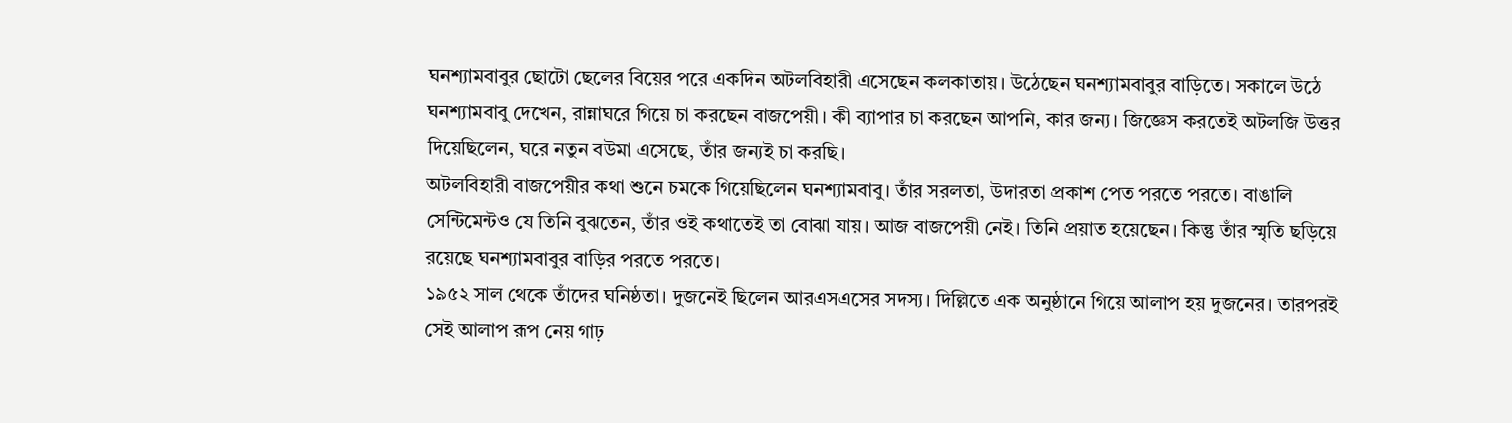ঘনশ্যামবাবুর ছোটো ছেলের বিয়ের পরে একদিন অটলবিহারী এসেছেন কলকাতায়। উঠেছেন ঘনশ্যামবাবুর বাড়িতে। সকালে উঠে ঘনশ্যামবাবু দেখেন, রান্নাঘরে গিয়ে চা করছেন বাজপেয়ী। কী ব্যাপার চা করছেন আপনি, কার জন্য। জিজ্ঞেস করতেই অটলজি উত্তর দিয়েছিলেন, ঘরে নতুন বউমা এসেছে, তাঁর জন্যই চা করছি।
অটলবিহারী বাজপেয়ীর কথা শুনে চমকে গিয়েছিলেন ঘনশ্যামবাবু। তাঁর সরলতা, উদারতা প্রকাশ পেত পরতে পরতে। বাঙালি সেন্টিমেন্টও যে তিনি বুঝতেন, তাঁর ওই কথাতেই তা বোঝা যায়। আজ বাজপেয়ী নেই। তিনি প্রয়াত হয়েছেন। কিন্তু তাঁর স্মৃতি ছড়িয়ে রয়েছে ঘনশ্যামবাবুর বাড়ির পরতে পরতে।
১৯৫২ সাল থেকে তাঁদের ঘনিষ্ঠতা। দুজনেই ছিলেন আরএসএসের সদস্য। দিল্লিতে এক অনুষ্ঠানে গিয়ে আলাপ হয় দুজনের। তারপরই সেই আলাপ রূপ নেয় গাঢ়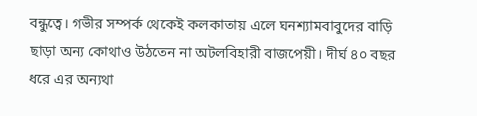বন্ধুত্বে। গভীর সম্পর্ক থেকেই কলকাতায় এলে ঘনশ্যামবাবুদের বাড়ি ছাড়া অন্য কোথাও উঠতেন না অটলবিহারী বাজপেয়ী। দীর্ঘ ৪০ বছর ধরে এর অন্যথা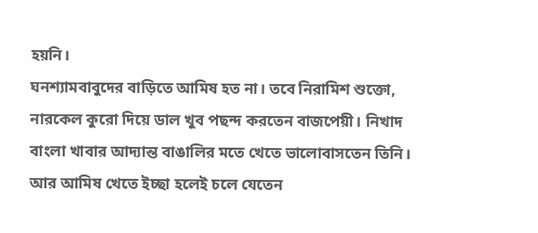হয়নি।
ঘনশ্যামবাবুদের বাড়িতে আমিষ হত না। তবে নিরামিশ শুক্তো, নারকেল কুরো দিয়ে ডাল খুব পছন্দ করতেন বাজপেয়ী। নিখাদ বাংলা খাবার আদ্যান্ত বাঙালির মতে খেতে ভালোবাসতেন তিনি। আর আমিষ খেতে ইচ্ছা হলেই চলে যেতেন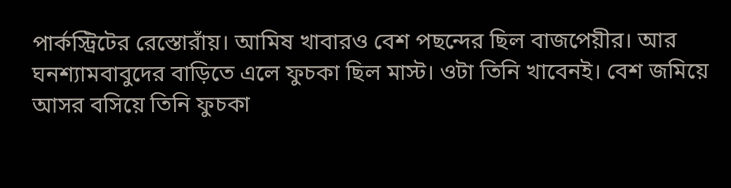পার্কস্ট্রিটের রেস্তোরাঁয়। আমিষ খাবারও বেশ পছন্দের ছিল বাজপেয়ীর। আর ঘনশ্যামবাবুদের বাড়িতে এলে ফুচকা ছিল মাস্ট। ওটা তিনি খাবেনই। বেশ জমিয়ে আসর বসিয়ে তিনি ফুচকা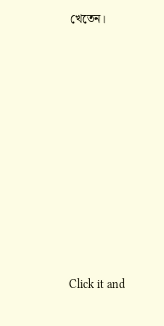খেতেন।












Click it and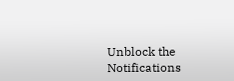Unblock the Notifications